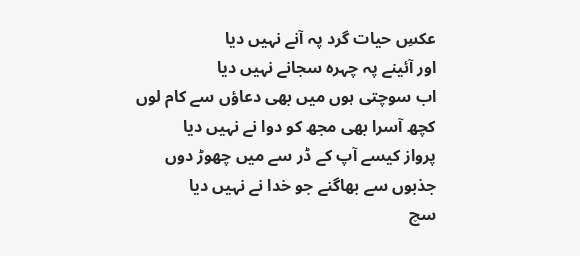عکسِ حیات گرد پہ آنے نہیں دیا
اور آئینے پہ چہرہ سجانے نہیں دیا
اب سوچتی ہوں میں بھی دعاؤں سے کام لوں
کچھ آسرا بھی مجھ کو دوا نے نہیں دیا
پرواز کیسے آپ کے ڈر سے میں چھوڑ دوں
جذبوں سے بھاگنے جو خدا نے نہیں دیا
سچ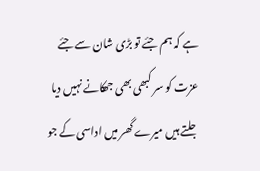ہے کہ ہم جئے تو بڑی شان سے جئے
عزت کو سر کبھی بھی جھکانے نہیں دیا
جلتے ہیں میرے گھر میں اداسی کے جو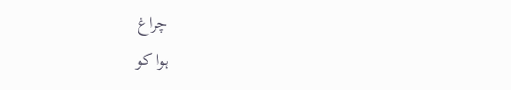چراغ
ہوا کو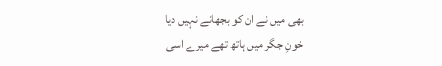بھی میں نے ان کو بجھانے نہیں دیا
خونِ جگر میں ہاتھ تھے میرے اسی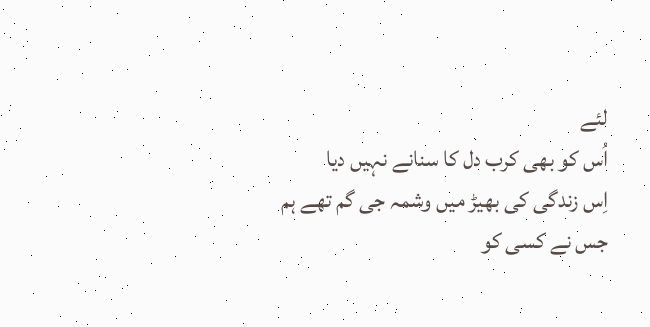لئے
اُس کو بھی کرب دل کا سنانے نہیں دیا
اِس زندگی کی بھیڑ میں وشمہ جی گم تھے ہم
جس نے کسی کو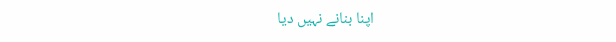اپنا بنانے نہیں دیا